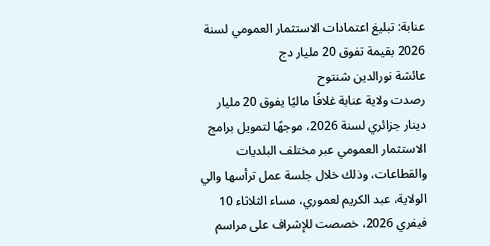عنابة: تبليغ اعتمادات الاستثمار العمومي لسنة 2026 بقيمة تفوق 20 مليار دج
عائشة نورالدين شنتوح
رصدت ولاية عنابة غلافًا ماليًا يفوق 20 مليار دينار جزائري لسنة 2026، موجهًا لتمويل برامج الاستثمار العمومي عبر مختلف البلديات والقطاعات، وذلك خلال جلسة عمل ترأسها والي الولاية، عبد الكريم لعموري، مساء الثلاثاء 10 فيفري 2026، خصصت للإشراف على مراسم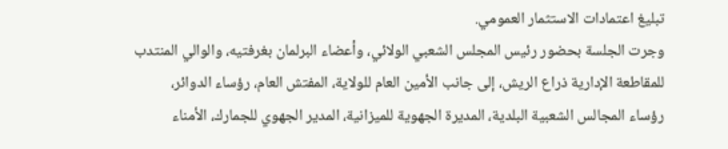تبليغ اعتمادات الاستثمار العمومي.
وجرت الجلسة بحضور رئيس المجلس الشعبي الولائي، وأعضاء البرلمان بغرفتيه، والوالي المنتدب للمقاطعة الإدارية ذراع الريش، إلى جانب الأمين العام للولاية، المفتش العام، رؤساء الدوائر، رؤساء المجالس الشعبية البلدية، المديرة الجهوية للميزانية، المدير الجهوي للجمارك، الأمناء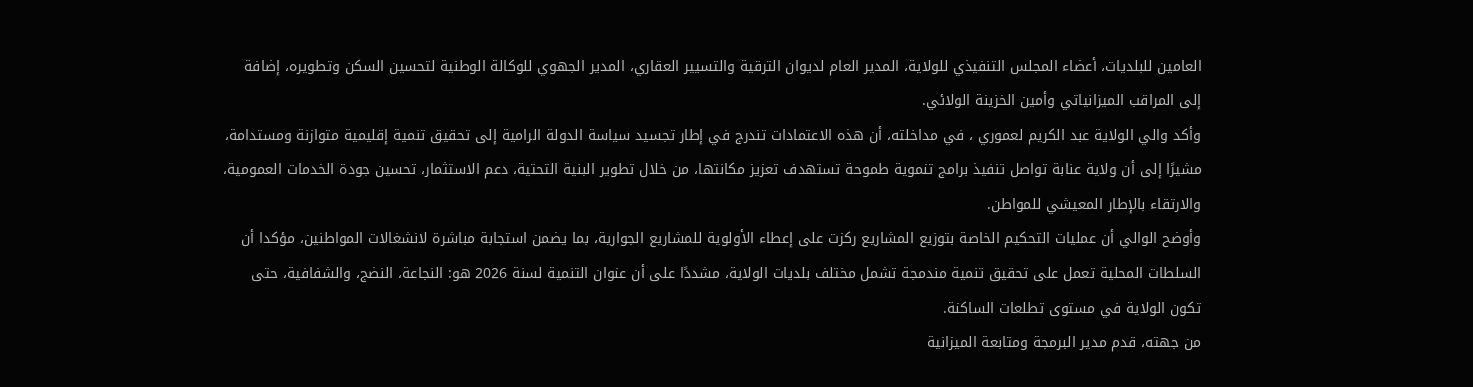العامين للبلديات، أعضاء المجلس التنفيذي للولاية، المدير العام لديوان الترقية والتسيير العقاري، المدير الجهوي للوكالة الوطنية لتحسين السكن وتطويره، إضافة إلى المراقب الميزانياتي وأمين الخزينة الولائي.
وأكد والي الولاية عبد الكريم لعموري ، في مداخلته، أن هذه الاعتمادات تندرج في إطار تجسيد سياسة الدولة الرامية إلى تحقيق تنمية إقليمية متوازنة ومستدامة، مشيرًا إلى أن ولاية عنابة تواصل تنفيذ برامج تنموية طموحة تستهدف تعزيز مكانتها، من خلال تطوير البنية التحتية، دعم الاستثمار، تحسين جودة الخدمات العمومية، والارتقاء بالإطار المعيشي للمواطن.
وأوضح الوالي أن عمليات التحكيم الخاصة بتوزيع المشاريع ركزت على إعطاء الأولوية للمشاريع الجوارية، بما يضمن استجابة مباشرة لانشغالات المواطنين، مؤكدا أن السلطات المحلية تعمل على تحقيق تنمية مندمجة تشمل مختلف بلديات الولاية، مشددًا على أن عنوان التنمية لسنة 2026 هو: النجاعة، النضج، والشفافية، حتى تكون الولاية في مستوى تطلعات الساكنة.
من جهته، قدم مدير البرمجة ومتابعة الميزانية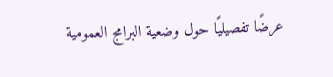عرضًا تفصيليًا حول وضعية البرامج العمومية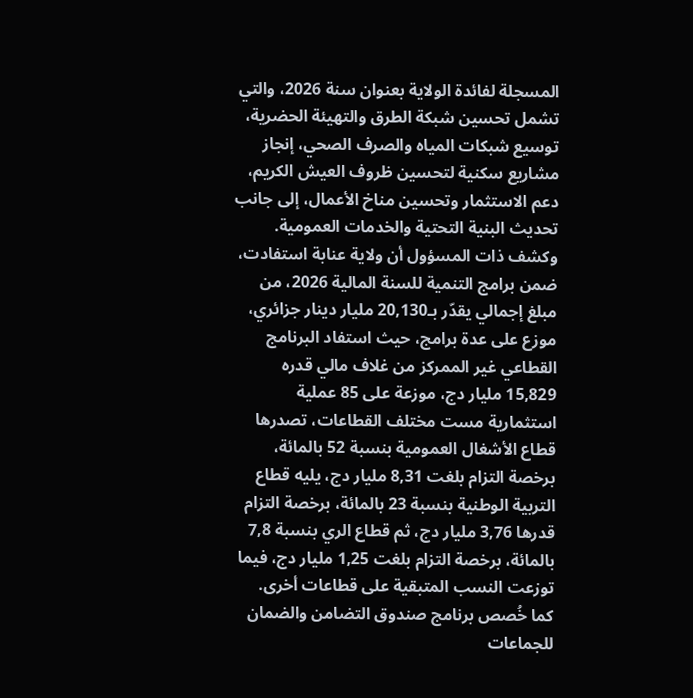المسجلة لفائدة الولاية بعنوان سنة 2026، والتي تشمل تحسين شبكة الطرق والتهيئة الحضرية، توسيع شبكات المياه والصرف الصحي، إنجاز مشاريع سكنية لتحسين ظروف العيش الكريم، دعم الاستثمار وتحسين مناخ الأعمال، إلى جانب تحديث البنية التحتية والخدمات العمومية.
وكشف ذات المسؤول أن ولاية عنابة استفادت، ضمن برامج التنمية للسنة المالية 2026، من مبلغ إجمالي يقدّر بـ20,130 مليار دينار جزائري، موزع على عدة برامج، حيث استفاد البرنامج القطاعي غير الممركز من غلاف مالي قدره 15,829 مليار دج، موزعة على 85 عملية استثمارية مست مختلف القطاعات، تصدرها قطاع الأشغال العمومية بنسبة 52 بالمائة، برخصة التزام بلغت 8,31 مليار دج، يليه قطاع التربية الوطنية بنسبة 23 بالمائة، برخصة التزام قدرها 3,76 مليار دج، ثم قطاع الري بنسبة 7,8 بالمائة، برخصة التزام بلغت 1,25 مليار دج، فيما توزعت النسب المتبقية على قطاعات أخرى.
كما خُصص برنامج صندوق التضامن والضمان للجماعات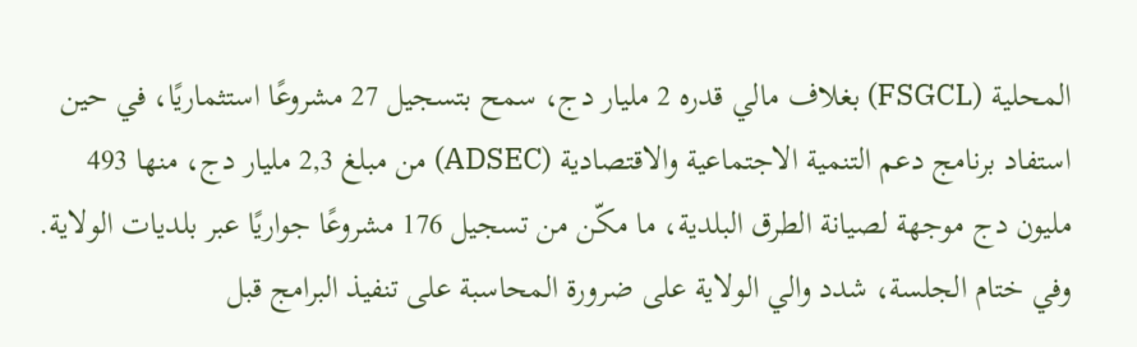المحلية (FSGCL) بغلاف مالي قدره 2 مليار دج، سمح بتسجيل 27 مشروعًا استثماريًا، في حين استفاد برنامج دعم التنمية الاجتماعية والاقتصادية (ADSEC) من مبلغ 2,3 مليار دج، منها 493 مليون دج موجهة لصيانة الطرق البلدية، ما مكّن من تسجيل 176 مشروعًا جواريًا عبر بلديات الولاية.
وفي ختام الجلسة، شدد والي الولاية على ضرورة المحاسبة على تنفيذ البرامج قبل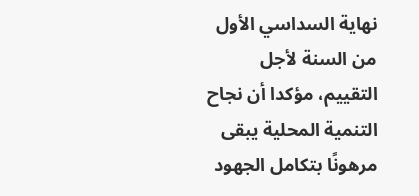نهاية السداسي الأول من السنة لأجل التقييم، مؤكدا أن نجاح التنمية المحلية يبقى مرهونًا بتكامل الجهود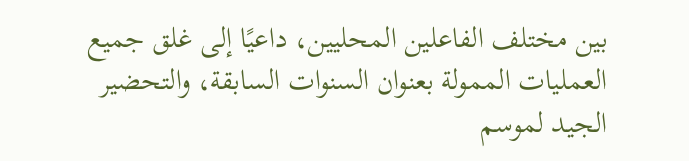بين مختلف الفاعلين المحليين، داعيًا إلى غلق جميع العمليات الممولة بعنوان السنوات السابقة، والتحضير الجيد لموسم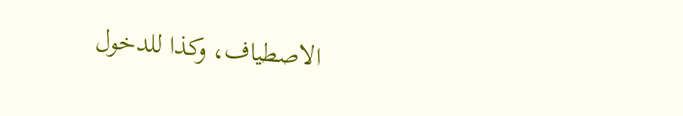الاصطياف، وكذا للدخول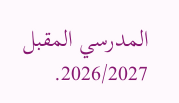المدرسي المقبل 2026/2027.